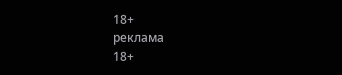18+
реклама
18+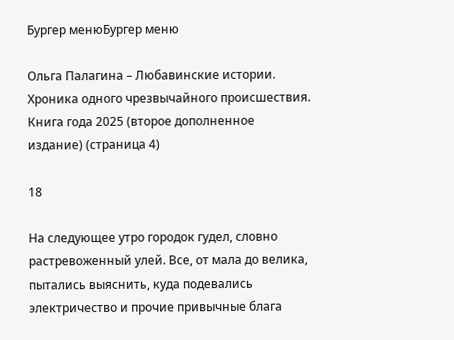Бургер менюБургер меню

Ольга Палагина – Любавинские истории. Хроника одного чрезвычайного происшествия. Книга года 2025 (второе дополненное издание) (страница 4)

18

На следующее утро городок гудел, словно растревоженный улей. Все, от мала до велика, пытались выяснить, куда подевались электричество и прочие привычные блага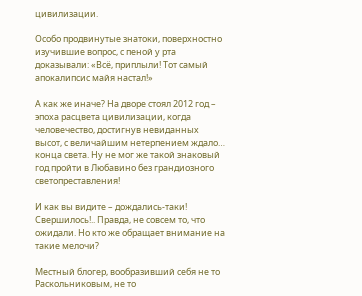цивилизации.

Особо продвинутые знатоки, поверхностно изучившие вопрос, с пеной у рта доказывали: «Всё, приплыли! Тот самый апокалипсис майя настал!»

А как же иначе? На дворе стоял 2012 год – эпоха расцвета цивилизации, когда человечество, достигнув невиданных высот, с величайшим нетерпением ждало… конца света. Ну не мог же такой знаковый год пройти в Любавино без грандиозного светопреставления!

И как вы видите – дождались-таки! Свершилось!.. Правда, не совсем то, что ожидали. Но кто же обращает внимание на такие мелочи?

Местный блогер, вообразивший себя не то Раскольниковым, не то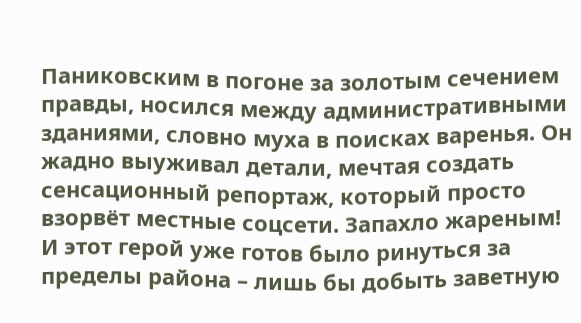Паниковским в погоне за золотым сечением правды, носился между административными зданиями, словно муха в поисках варенья. Он жадно выуживал детали, мечтая создать сенсационный репортаж, который просто взорвёт местные соцсети. Запахло жареным! И этот герой уже готов было ринуться за пределы района – лишь бы добыть заветную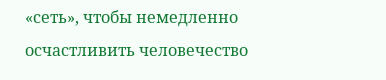«сеть», чтобы немедленно осчастливить человечество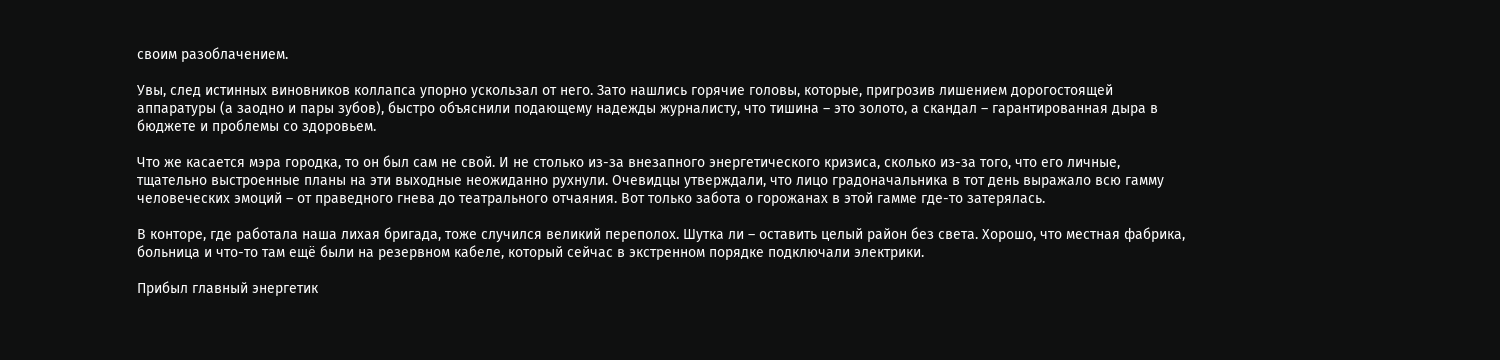своим разоблачением.

Увы, след истинных виновников коллапса упорно ускользал от него. Зато нашлись горячие головы, которые, пригрозив лишением дорогостоящей аппаратуры (а заодно и пары зубов), быстро объяснили подающему надежды журналисту, что тишина – это золото, а скандал – гарантированная дыра в бюджете и проблемы со здоровьем.

Что же касается мэра городка, то он был сам не свой. И не столько из-за внезапного энергетического кризиса, сколько из-за того, что его личные, тщательно выстроенные планы на эти выходные неожиданно рухнули. Очевидцы утверждали, что лицо градоначальника в тот день выражало всю гамму человеческих эмоций – от праведного гнева до театрального отчаяния. Вот только забота о горожанах в этой гамме где-то затерялась.

В конторе, где работала наша лихая бригада, тоже случился великий переполох. Шутка ли – оставить целый район без света. Хорошо, что местная фабрика, больница и что-то там ещё были на резервном кабеле, который сейчас в экстренном порядке подключали электрики.

Прибыл главный энергетик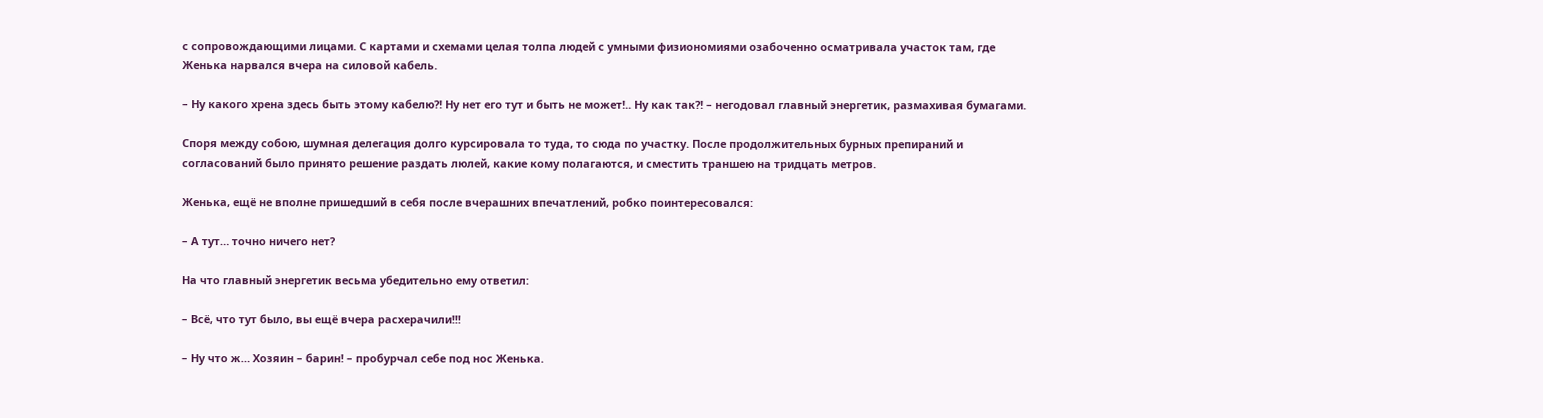с сопровождающими лицами. С картами и схемами целая толпа людей с умными физиономиями озабоченно осматривала участок там, где Женька нарвался вчера на силовой кабель.

– Ну какого хрена здесь быть этому кабелю?! Ну нет его тут и быть не может!.. Ну как так?! – негодовал главный энергетик, размахивая бумагами.

Споря между собою, шумная делегация долго курсировала то туда, то сюда по участку. После продолжительных бурных препираний и согласований было принято решение раздать люлей, какие кому полагаются, и сместить траншею на тридцать метров.

Женька, ещё не вполне пришедший в себя после вчерашних впечатлений, робко поинтересовался:

– А тут… точно ничего нет?

На что главный энергетик весьма убедительно ему ответил:

– Всё, что тут было, вы ещё вчера расхерачили!!!

– Ну что ж… Хозяин – барин! – пробурчал себе под нос Женька.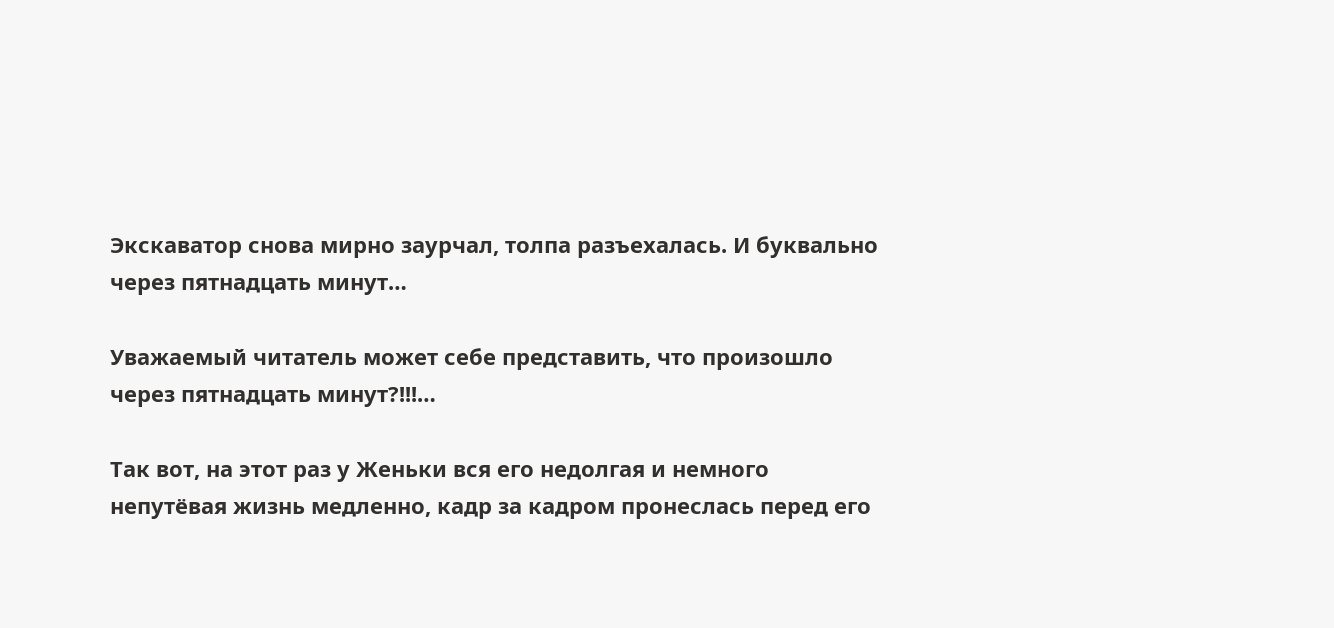Экскаватор снова мирно заурчал, толпа разъехалась. И буквально через пятнадцать минут…

Уважаемый читатель может себе представить, что произошло через пятнадцать минут?!!!…

Так вот, на этот раз у Женьки вся его недолгая и немного непутёвая жизнь медленно, кадр за кадром пронеслась перед его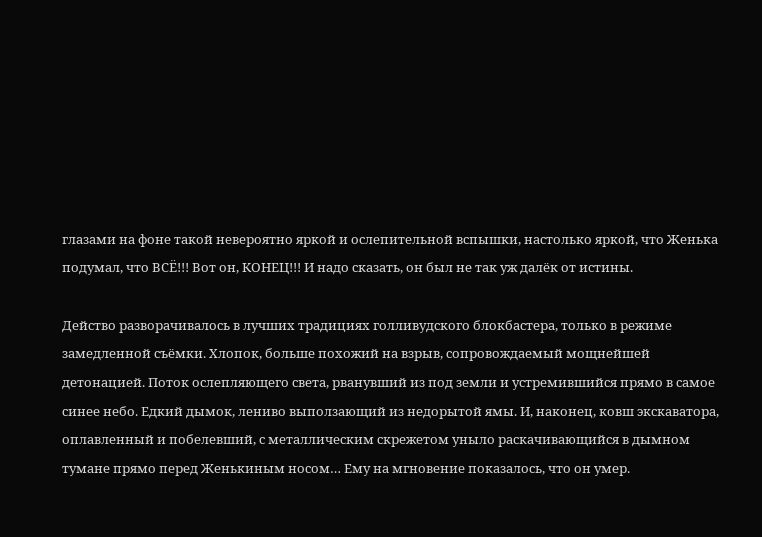глазами на фоне такой невероятно яркой и ослепительной вспышки, настолько яркой, что Женька подумал, что ВСЁ!!! Вот он, КОНЕЦ!!! И надо сказать, он был не так уж далёк от истины.

Действо разворачивалось в лучших традициях голливудского блокбастера, только в режиме замедленной съёмки. Хлопок, больше похожий на взрыв, сопровождаемый мощнейшей детонацией. Поток ослепляющего света, рванувший из под земли и устремившийся прямо в самое синее небо. Едкий дымок, лениво выползающий из недорытой ямы. И, наконец, ковш экскаватора, оплавленный и побелевший, с металлическим скрежетом уныло раскачивающийся в дымном тумане прямо перед Женькиным носом… Ему на мгновение показалось, что он умер.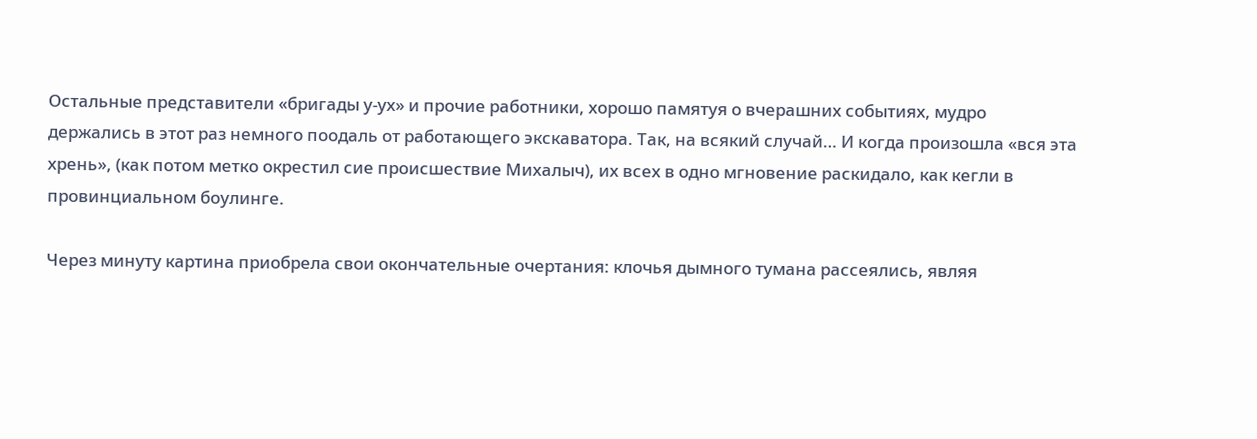Остальные представители «бригады у-ух» и прочие работники, хорошо памятуя о вчерашних событиях, мудро держались в этот раз немного поодаль от работающего экскаватора. Так, на всякий случай… И когда произошла «вся эта хрень», (как потом метко окрестил сие происшествие Михалыч), их всех в одно мгновение раскидало, как кегли в провинциальном боулинге.

Через минуту картина приобрела свои окончательные очертания: клочья дымного тумана рассеялись, являя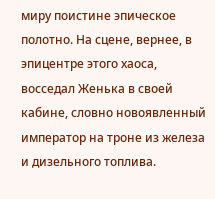миру поистине эпическое полотно. На сцене, вернее, в эпицентре этого хаоса, восседал Женька в своей кабине, словно новоявленный император на троне из железа и дизельного топлива.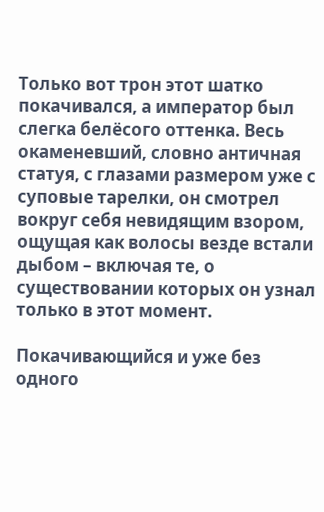Только вот трон этот шатко покачивался, а император был слегка белёсого оттенка. Весь окаменевший, словно античная статуя, с глазами размером уже с суповые тарелки, он смотрел вокруг себя невидящим взором, ощущая как волосы везде встали дыбом – включая те, о существовании которых он узнал только в этот момент.

Покачивающийся и уже без одного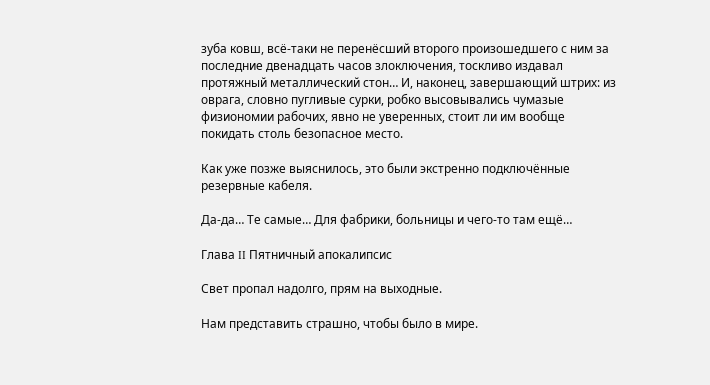зуба ковш, всё-таки не перенёсший второго произошедшего с ним за последние двенадцать часов злоключения, тоскливо издавал протяжный металлический стон… И, наконец, завершающий штрих: из оврага, словно пугливые сурки, робко высовывались чумазые физиономии рабочих, явно не уверенных, стоит ли им вообще покидать столь безопасное место.

Как уже позже выяснилось, это были экстренно подключённые резервные кабеля.

Да-да… Те самые… Для фабрики, больницы и чего-то там ещё…

Глава II Пятничный апокалипсис

Свет пропал надолго, прям на выходные.

Нам представить страшно, чтобы было в мире.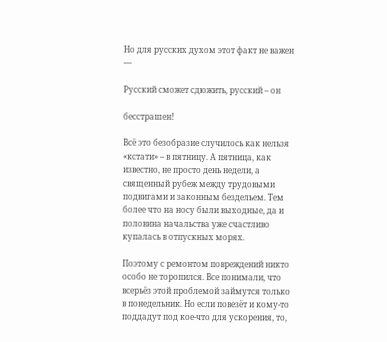Но для русских духом этот факт не важен —

Русский сможет сдюжить, русский – он

бесстрашен!

Всё это безобразие случилось как нельзя «кстати» – в пятницу. А пятница, как известно, не просто день недели, а священный рубеж между трудовыми подвигами и законным бездельем. Тем более что на носу были выходные, да и половина начальства уже счастливо купалась в отпускных морях.

Поэтому с ремонтом повреждений никто особо не торопился. Все понимали, что всерьёз этой проблемой займутся только в понедельник. Но если повезёт и кому-то поддадут под кое-что для ускорения, то,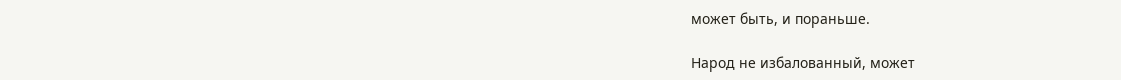может быть, и пораньше.

Народ не избалованный, может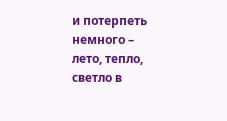и потерпеть немного – лето, тепло, светло в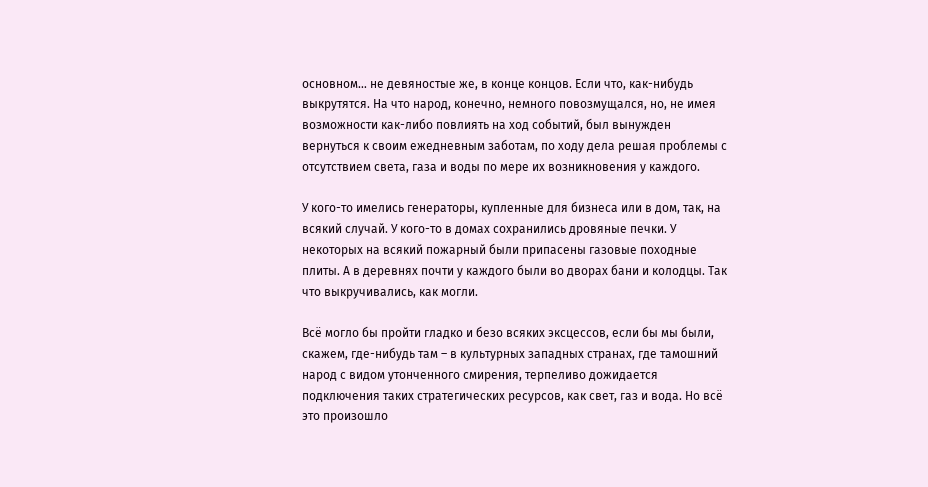основном… не девяностые же, в конце концов. Если что, как-нибудь выкрутятся. На что народ, конечно, немного повозмущался, но, не имея возможности как-либо повлиять на ход событий, был вынужден вернуться к своим ежедневным заботам, по ходу дела решая проблемы с отсутствием света, газа и воды по мере их возникновения у каждого.

У кого-то имелись генераторы, купленные для бизнеса или в дом, так, на всякий случай. У кого-то в домах сохранились дровяные печки. У некоторых на всякий пожарный были припасены газовые походные плиты. А в деревнях почти у каждого были во дворах бани и колодцы. Так что выкручивались, как могли.

Всё могло бы пройти гладко и безо всяких эксцессов, если бы мы были, скажем, где-нибудь там – в культурных западных странах, где тамошний народ с видом утонченного смирения, терпеливо дожидается подключения таких стратегических ресурсов, как свет, газ и вода. Но всё это произошло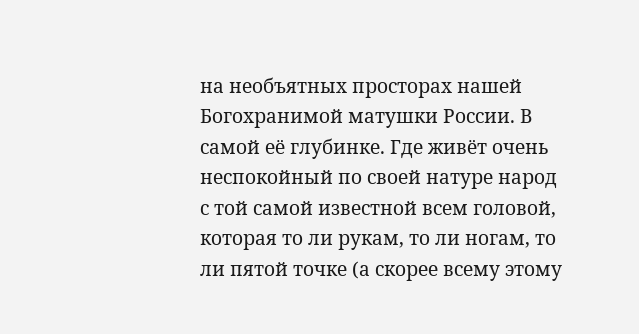на необъятных просторах нашей Богохранимой матушки России. В самой её глубинке. Где живёт очень неспокойный по своей натуре народ с той самой известной всем головой, которая то ли рукам, то ли ногам, то ли пятой точке (а скорее всему этому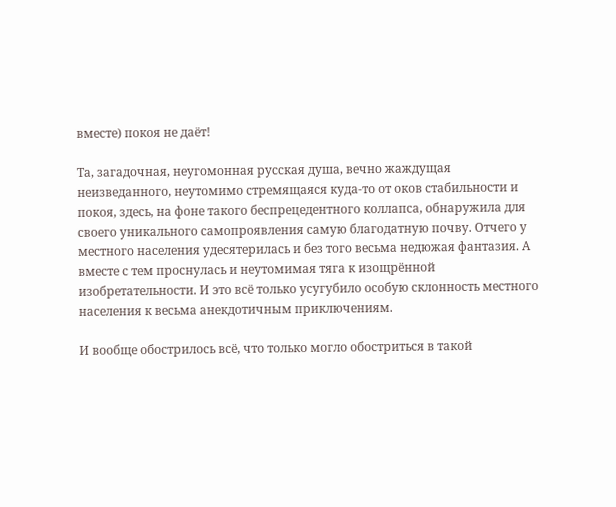вместе) покоя не даёт!

Та, загадочная, неугомонная русская душа, вечно жаждущая неизведанного, неутомимо стремящаяся куда-то от оков стабильности и покоя, здесь, на фоне такого беспрецедентного коллапса, обнаружила для своего уникального самопроявления самую благодатную почву. Отчего у местного населения удесятерилась и без того весьма недюжая фантазия. А вместе с тем проснулась и неутомимая тяга к изощрённой изобретательности. И это всё только усугубило особую склонность местного населения к весьма анекдотичным приключениям.

И вообще обострилось всё, что только могло обостриться в такой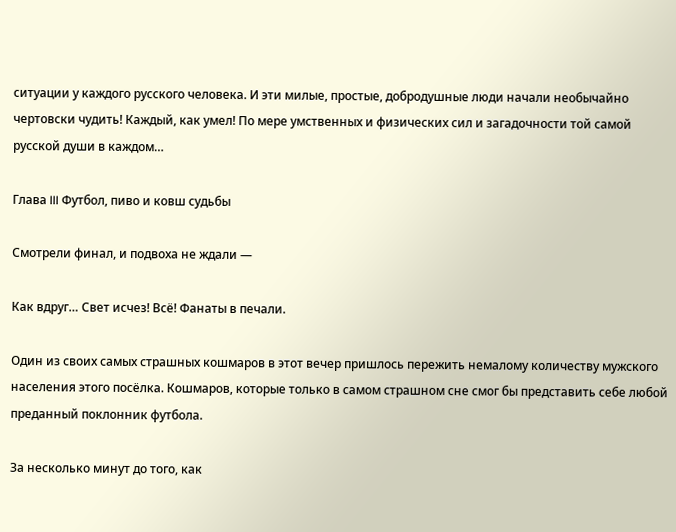ситуации у каждого русского человека. И эти милые, простые, добродушные люди начали необычайно чертовски чудить! Каждый, как умел! По мере умственных и физических сил и загадочности той самой русской души в каждом…

Глава III Футбол, пиво и ковш судьбы

Смотрели финал, и подвоха не ждали —

Как вдруг… Свет исчез! Всё! Фанаты в печали.

Один из своих самых страшных кошмаров в этот вечер пришлось пережить немалому количеству мужского населения этого посёлка. Кошмаров, которые только в самом страшном сне смог бы представить себе любой преданный поклонник футбола.

За несколько минут до того, как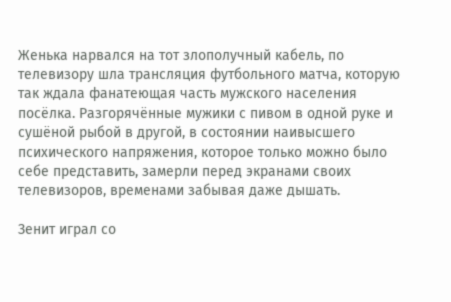Женька нарвался на тот злополучный кабель, по телевизору шла трансляция футбольного матча, которую так ждала фанатеющая часть мужского населения посёлка. Разгорячённые мужики с пивом в одной руке и сушёной рыбой в другой, в состоянии наивысшего психического напряжения, которое только можно было себе представить, замерли перед экранами своих телевизоров, временами забывая даже дышать.

Зенит играл со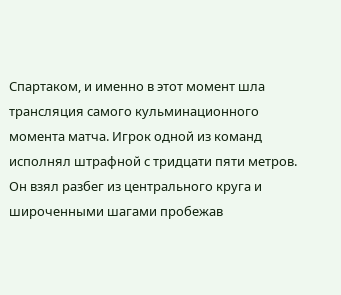Спартаком, и именно в этот момент шла трансляция самого кульминационного момента матча. Игрок одной из команд исполнял штрафной с тридцати пяти метров. Он взял разбег из центрального круга и широченными шагами пробежав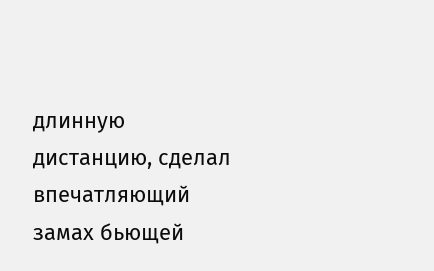длинную дистанцию, сделал впечатляющий замах бьющей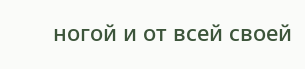ногой и от всей своей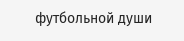футбольной души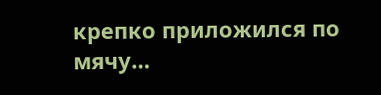крепко приложился по мячу…